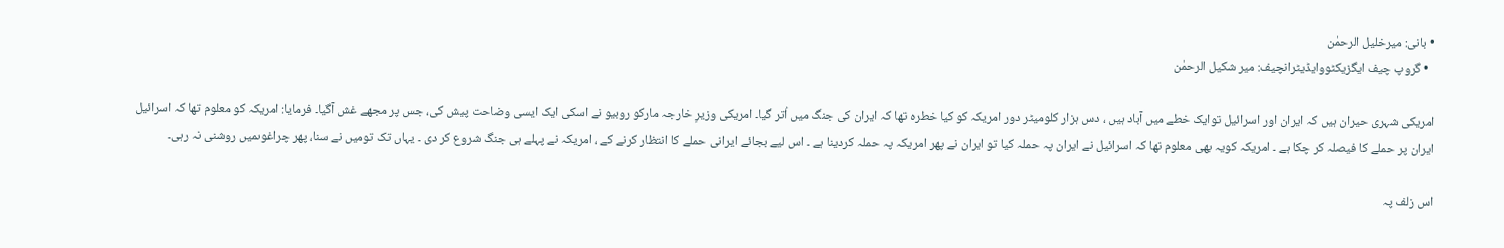• بانی: میرخلیل الرحمٰن
  • گروپ چیف ایگزیکٹووایڈیٹرانچیف: میر شکیل الرحمٰن

امریکی شہری حیران ہیں کہ ایران اور اسرائیل توایک خطے میں آباد ہیں ، دس ہزار کلومیٹر دور امریکہ کو کیا خطرہ تھا کہ ایران کی جنگ میں اُتر گیا۔ امریکی وزیرِ خارجہ مارکو روبیو نے اسکی ایک ایسی وضاحت پیش کی، جس پر مجھے غش آگیا۔ فرمایا: امریکہ کو معلوم تھا کہ اسرائیل ایران پر حملے کا فیصلہ کر چکا ہے ۔ امریکہ کویہ بھی معلوم تھا کہ اسرائیل نے ایران پہ حملہ کیا تو ایران نے پھر امریکہ پہ حملہ کردینا ہے ۔ اس لیے بجائے ایرانی حملے کا انتظار کرنے کے ، امریکہ نے پہلے ہی جنگ شروع کر دی ۔ یہاں تک تومیں نے سنا، پھر چراغوںمیں روشنی نہ رہی۔

اس زلف پہ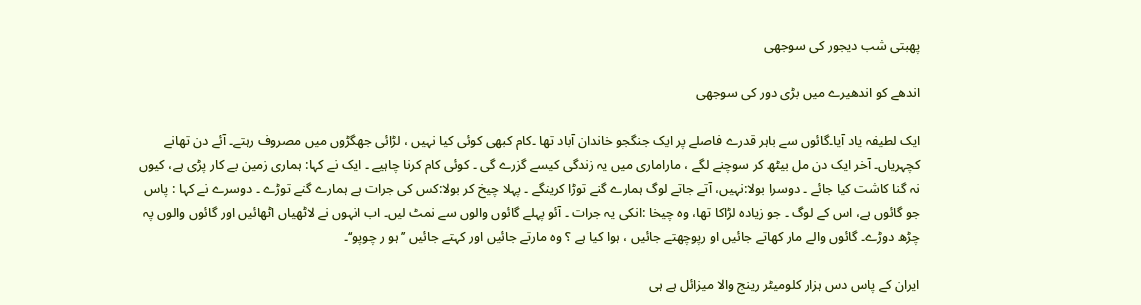پھبتی شب دیجور کی سوجھی

اندھے کو اندھیرے میں بڑی دور کی سوجھی

ایک لطیفہ یاد آیا۔گائوں سے باہر قدرے فاصلے پر ایک جنگجو خاندان آباد تھا ۔کام کبھی کوئی کیا نہیں ، لڑائی جھگڑوں میں مصروف رہتے۔ آئے دن تھانے کچہریاں۔ آخر ایک دن مل بیٹھ کر سوچنے لگے ، ماراماری میں یہ زندگی کیسے گزرے گی ۔ کوئی کام کرنا چاہیے ۔ ایک نے کہا: ہماری زمین بے کار پڑی ہے، کیوں نہ گنا کاشت کیا جائے ۔ دوسرا بولا:نہیں، آتے جاتے لوگ ہمارے گنے توڑا کرینگے ۔ پہلا چیخ کر بولا:کس کی جرات ہے ہمارے گنے توڑے ۔ دوسرے نے کہا : پاس جو گائوں ہے، اس کے لوگ ۔ جو زیادہ لڑاکا تھا، وہ چیخا :انکی یہ جرات ۔ آئو پہلے گائوں والوں سے نمٹ لیں۔ اب انہوں نے لاٹھیاں اٹھائیں اور گائوں والوں پہ چڑھ دوڑے۔ گائوں والے مار کھاتے جائیں او رپوچھتے جائیں ، ہوا کیا ہے ؟ وہ مارتے جائیں اور کہتے جائیں ’’ہو ر چوپو‘‘۔

ایران کے پاس دس ہزار کلومیٹر رینج والا میزائل ہے ہی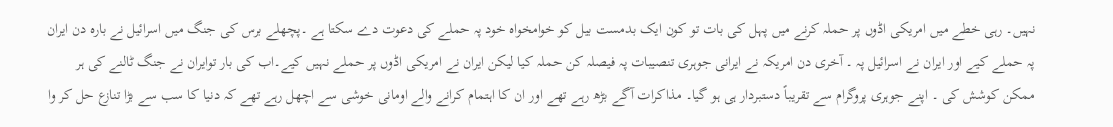نہیں۔ رہی خطے میں امریکی اڈوں پر حملہ کرنے میں پہل کی بات تو کون ایک بدمست بیل کو خوامخواہ خود پہ حملے کی دعوت دے سکتا ہے ۔پچھلے برس کی جنگ میں اسرائیل نے بارہ دن ایران پہ حملے کیے اور ایران نے اسرائیل پہ ۔ آخری دن امریکہ نے ایرانی جوہری تنصیبات پہ فیصلہ کن حملہ کیا لیکن ایران نے امریکی اڈوں پر حملے نہیں کیے۔اب کی بار توایران نے جنگ ٹالنے کی ہر ممکن کوشش کی ۔ اپنے جوہری پروگرام سے تقریباً دستبردار ہی ہو گیا۔ مذاکرات آگے بڑھ رہے تھے اور ان کا اہتمام کرانے والے اومانی خوشی سے اچھل رہے تھے کہ دنیا کا سب سے بڑا تنازع حل کر وا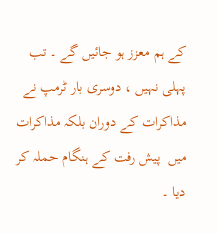کے ہم معزز ہو جائیں گے ۔ تب پہلی نہیں ، دوسری بار ٹرمپ نے مذاکرات کے دوران بلکہ مذاکرات میں  پیش رفت کے ہنگام حملہ کر دیا ۔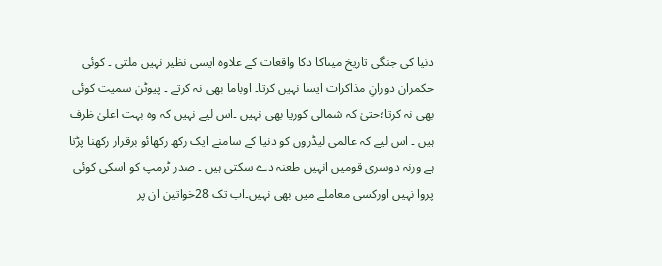دنیا کی جنگی تاریخ میںاکا دکا واقعات کے علاوہ ایسی نظیر نہیں ملتی ۔ کوئی حکمران دورانِ مذاکرات ایسا نہیں کرتا۔ اوباما بھی نہ کرتے ۔ پیوٹن سمیت کوئی بھی نہ کرتا؛حتیٰ کہ شمالی کوریا بھی نہیں ۔اس لیے نہیں کہ وہ بہت اعلیٰ ظرف ہیں ۔ اس لیے کہ عالمی لیڈروں کو دنیا کے سامنے ایک رکھ رکھائو برقرار رکھنا پڑتا ہے ورنہ دوسری قومیں انہیں طعنہ دے سکتی ہیں ۔ صدر ٹرمپ کو اسکی کوئی پروا نہیں اورکسی معاملے میں بھی نہیں۔اب تک 28خواتین ان پر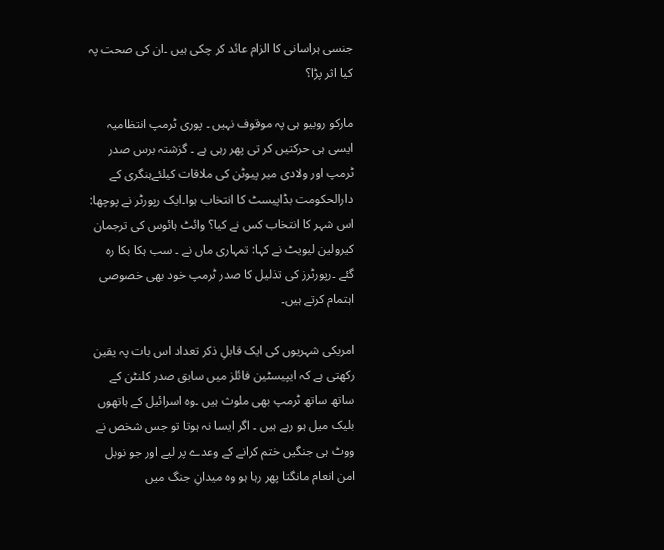جنسی ہراسانی کا الزام عائد کر چکی ہیں ۔ان کی صحت پہ کیا اثر پڑا؟

مارکو روبیو ہی پہ موقوف نہیں ۔ پوری ٹرمپ انتظامیہ ایسی ہی حرکتیں کر تی پھر رہی ہے ۔ گزشتہ برس صدر ٹرمپ اور ولادی میر پیوٹن کی ملاقات کیلئےہنگری کے دارالحکومت بڈاپیسٹ کا انتخاب ہوا۔ایک رپورٹر نے پوچھا: اس شہر کا انتخاب کس نے کیا؟ وائٹ ہائوس کی ترجمان کیرولین لیویٹ نے کہا: تمہاری ماں نے ۔ سب ہکا بکا رہ گئے ۔رپورٹرز کی تذلیل کا صدر ٹرمپ خود بھی خصوصی اہتمام کرتے ہیں۔

امریکی شہریوں کی ایک قابلِ ذکر تعداد اس بات پہ یقین رکھتی ہے کہ ایپیسٹین فائلز میں سابق صدر کلنٹن کے ساتھ ساتھ ٹرمپ بھی ملوث ہیں ۔وہ اسرائیل کے ہاتھوں بلیک میل ہو رہے ہیں ۔ اگر ایسا نہ ہوتا تو جس شخص نے ووٹ ہی جنگیں ختم کرانے کے وعدے پر لیے اور جو نوبل امن انعام مانگتا پھر رہا ہو وہ میدانِ جنگ میں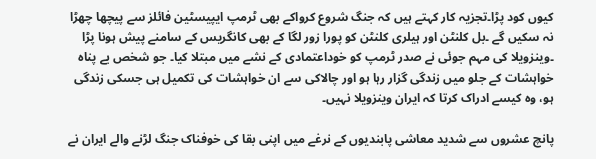کیوں کود پڑا۔تجزیہ کار کہتے ہیں کہ جنگ شروع کرواکے بھی ٹرمپ ایپیسٹین فائلز سے پیچھا چھڑا نہ سکیں گے ۔بل کلنٹن اور ہیلری کلنٹن کو پورا زور لگا کے بھی کانگریس کے سامنے پیش ہونا پڑا ۔وینزویلا کی مہم جوئی نے صدر ٹرمپ کو خوداعتمادی کے نشے میں مبتلا کیا۔ جو شخص بے پناہ خواہشات کے جلو میں زندگی گزار رہا ہو اور چالاکی سے ان خواہشات کی تکمیل ہی جسکی زندگی ہو، وہ کیسے ادراک کرتا کہ ایران وینزویلا نہیں۔

پانچ عشروں سے شدید معاشی پابندیوں کے نرغے میں اپنی بقا کی خوفناک جنگ لڑنے والے ایران نے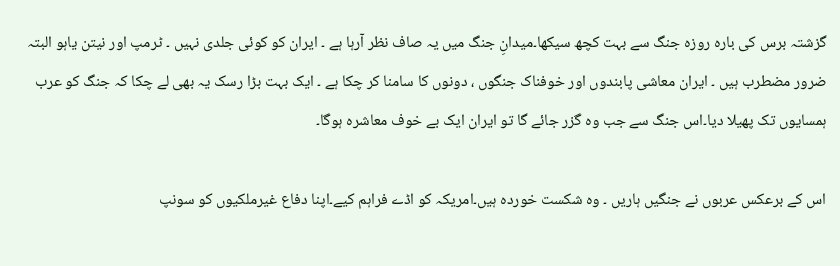گزشتہ برس کی بارہ روزہ جنگ سے بہت کچھ سیکھا۔میدانِ جنگ میں یہ صاف نظر آرہا ہے ۔ ایران کو کوئی جلدی نہیں ۔ ٹرمپ اور نیتن یاہو البتہ ضرور مضطرب ہیں ۔ ایران معاشی پابندوں اور خوفناک جنگوں ، دونوں کا سامنا کر چکا ہے ۔ ایک بہت بڑا رسک یہ بھی لے چکا کہ جنگ کو عرب ہمسایوں تک پھیلا دیا۔اس جنگ سے جب وہ گزر جائے گا تو ایران ایک بے خوف معاشرہ ہوگا۔

اس کے برعکس عربوں نے جنگیں ہاریں ۔ وہ شکست خوردہ ہیں۔امریکہ کو اڈے فراہم کیے۔اپنا دفاع غیرملکیوں کو سونپ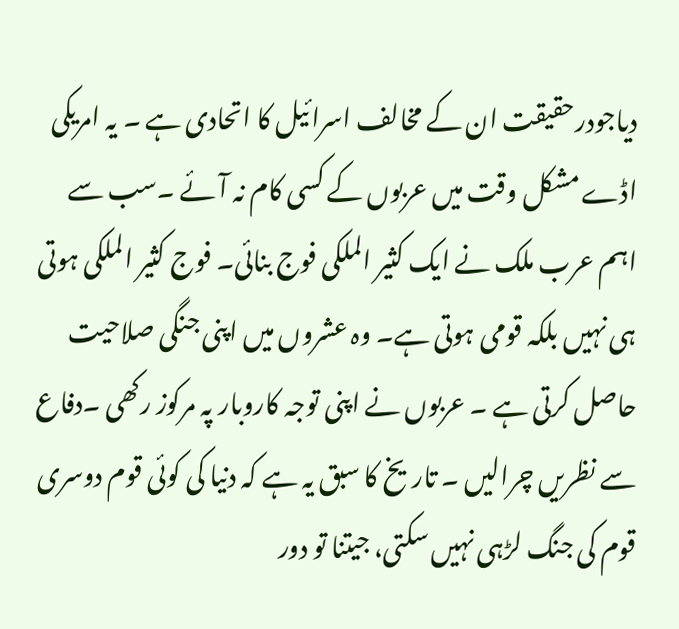دیاجودرحقیقت ان کے مخالف اسرائیل کا اتحادی ہے ۔ یہ امریکی اڈے مشکل وقت میں عربوں کے کسی کام نہ آئے ۔سب سے اہم عرب ملک نے ایک کثیر الملکی فوج بنائی۔ فوج کثیر الملکی ہوتی ہی نہیں بلکہ قومی ہوتی ہے۔ وہ عشروں میں اپنی جنگی صلاحیت حاصل کرتی ہے ۔ عربوں نے اپنی توجہ کاروبار پہ مرکوز رکھی ۔دفاع سے نظریں چرالیں ۔ تاریخ کا سبق یہ ہے کہ دنیا کی کوئی قوم دوسری قوم کی جنگ لڑہی نہیں سکتی، جیتنا تو دور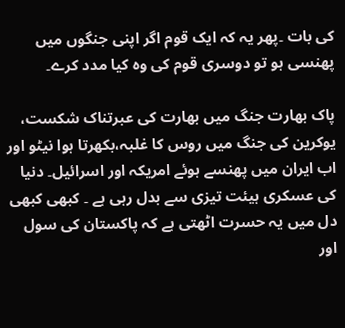کی بات ۔پھر یہ کہ ایک قوم اگر اپنی جنگوں میں پھنسی ہو تو دوسری قوم کی وہ کیا مدد کرے۔

پاک بھارت جنگ میں بھارت کی عبرتناک شکست، یوکرین کی جنگ میں روس کا غلبہ،بکھرتا ہوا نیٹو اور اب ایران میں پھنسے ہوئے امریکہ اور اسرائیل۔ دنیا کی عسکری ہیئت تیزی سے بدل رہی ہے ۔ کبھی کبھی دل میں یہ حسرت اٹھتی ہے کہ پاکستان کی سول اور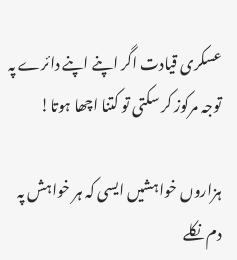عسکری قیادت اگر اپنے اپنے دائرے پہ توجہ مرکوز کر سکتی تو کتنا اچھا ہوتا!

ہزاروں خواہشیں ایسی کہ ہر خواہش پہ دم نکلے